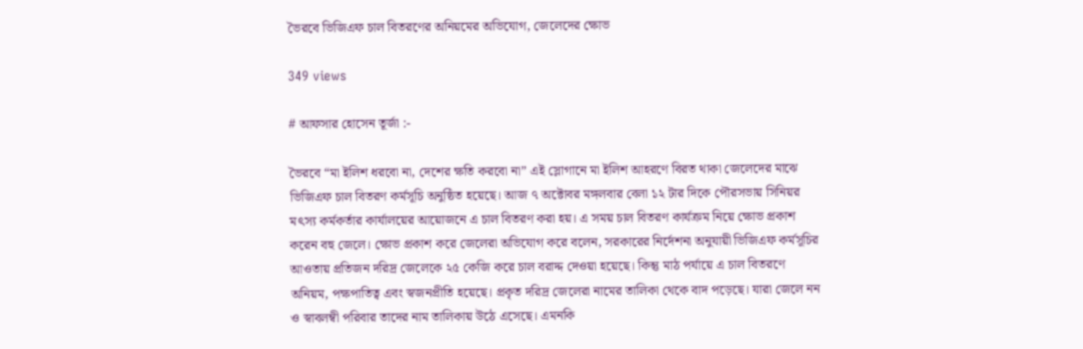ভৈরবে ভিজিএফ চাল বিতরণের অনিয়মের অভিযোগ, জেলেদের ক্ষোভ

349 views

# আফসার হোসেন তূর্জা :-

ভৈরবে “মা ইলিশ ধরবো না, দেশের ক্ষতি করবো না” এই স্লোগানে মা ইলিশ আহরণে বিরত থাকা জেলেদের মাঝে ভিজিএফ চাল বিতরণ কর্মসূচি অনুষ্ঠিত হয়েছে। আজ ৭ অক্টোবর মঙ্গলবার বেলা ১২ টার দিকে পৌরসভায় সিনিয়র মৎস্য কর্মকর্তার কার্যালয়ের আয়োজনে এ চাল বিতরণ করা হয়। এ সময় চাল বিতরণ কার্যক্রম নিয়ে ক্ষোভ প্রকাশ করেন বহু জেলে। ক্ষোভ প্রকাশ করে জেলেরা অভিযোগ করে বলেন, সরকারের নির্দেশনা অনুযায়ী ভিজিএফ কর্মসূচির আওতায় প্রতিজন দরিদ্র জেলেকে ২৫ কেজি করে চাল বরাদ্দ দেওয়া হয়েছে। কিন্তু মাঠ পর্যায়ে এ চাল বিতরণে অনিয়ম, পক্ষপাতিত্ব এবং স্বজনপ্রীতি হয়েছে। প্রকৃত দরিদ্র জেলেরা নামের তালিকা থেকে বাদ পড়েছে। যারা জেলে নন ও স্বাবলম্বী পরিবার তাদের নাম তালিকায় উঠে এসেছে। এমনকি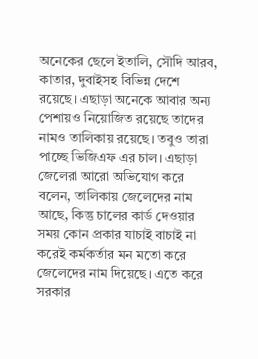অনেকের ছেলে ইতালি, সৌদি আরব, কাতার, দুবাইসহ বিভিন্ন দেশে রয়েছে। এছাড়া অনেকে আবার অন্য পেশায়ও নিয়োজিত রয়েছে তাদের নামও তালিকায় রয়েছে। তবুও তারা পাচ্ছে ভিজিএফ এর চাল। এছাড়া জেলেরা আরো অভিযোগ করে বলেন, তালিকায় জেলেদের নাম আছে, কিন্তু চালের কার্ড দেওয়ার সময় কোন প্রকার যাচাই বাচাই না করেই কর্মকর্তার মন মতো করে জেলেদের নাম দিয়েছে। এতে করে সরকার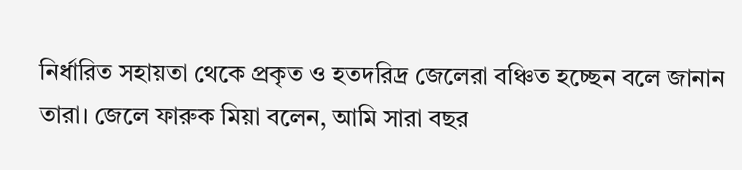নির্ধারিত সহায়তা থেকে প্রকৃত ও হতদরিদ্র জেলেরা বঞ্চিত হচ্ছেন বলে জানান তারা। জেলে ফারুক মিয়া বলেন, আমি সারা বছর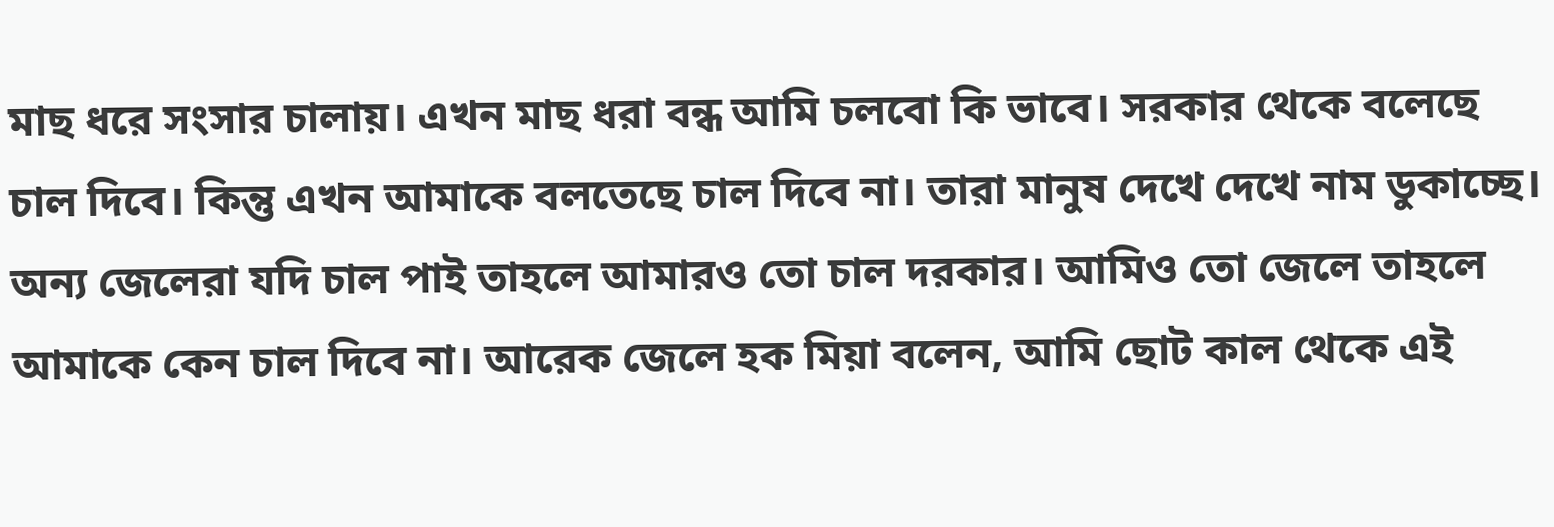মাছ ধরে সংসার চালায়। এখন মাছ ধরা বন্ধ আমি চলবো কি ভাবে। সরকার থেকে বলেছে চাল দিবে। কিন্তু এখন আমাকে বলতেছে চাল দিবে না। তারা মানুষ দেখে দেখে নাম ডুকাচ্ছে। অন্য জেলেরা যদি চাল পাই তাহলে আমারও তো চাল দরকার। আমিও তো জেলে তাহলে আমাকে কেন চাল দিবে না। আরেক জেলে হক মিয়া বলেন, আমি ছোট কাল থেকে এই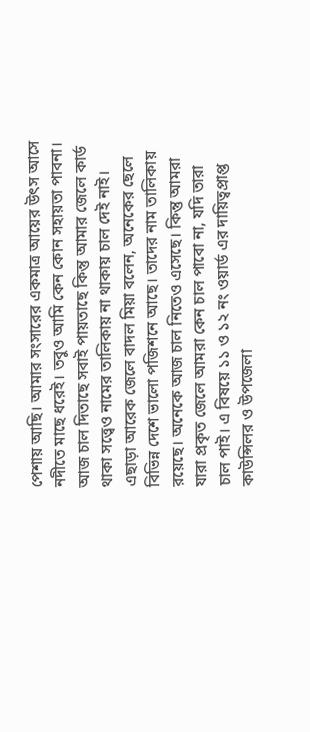পেশায় আছি। আমার সংসারের একমাত্র আয়ের উৎস আসে নদীতে মাছে ধরেই। তবুও আমি কেন কোন সহায়তা পাবনা। আজ চাল দিতাছে সবাই পায়তাছে কিন্তু আমার জেলে কার্ড থাকা সত্ত্বেও নামের তালিকায় না থাকায় চাল দেই নাই। এছাড়া আরেক জেলে বাদল মিয়া বলেন, অনেকের ছেলে বিভিন্ন দেশে ভালো পজিশনে আছে। তাদের নাম তালিকায় রয়েছে। অনেকে আজ চাল নিতেও এসেছে। কিন্তু আমরা যারা প্রকৃত জেলে আমরা কেন চাল পাবো না, যদি তারা চাল পাই। এ বিষয়ে ১১ ও ১২ নং ওয়ার্ড এর দায়িত্বপ্রাপ্ত কাউন্সিলর ও উপজেলা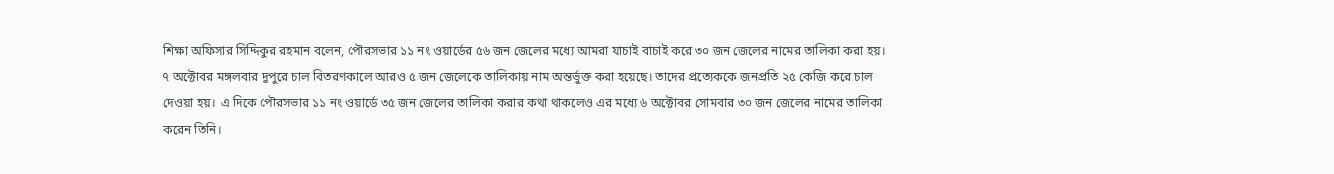শিক্ষা অফিসার সিদ্দিকুর রহমান বলেন, পৌরসভার ১১ নং ওয়ার্ডের ৫৬ জন জেলের মধ্যে আমরা যাচাই বাচাই করে ৩০ জন জেলের নামের তালিকা করা হয়। ৭ অক্টোবর মঙ্গলবার দুপুরে চাল বিতরণকালে আরও ৫ জন জেলেকে তালিকায় নাম অন্তর্ভুক্ত করা হয়েছে। তাদের প্রত্যেককে জনপ্রতি ২৫ কেজি করে চাল দেওয়া হয়।  এ দিকে পৌরসভার ১১ নং ওয়ার্ডে ৩৫ জন জেলের তালিকা করার কথা থাকলেও এর মধ্যে ৬ অক্টোবর সোমবার ৩০ জন জেলের নামের তালিকা করেন তিনি।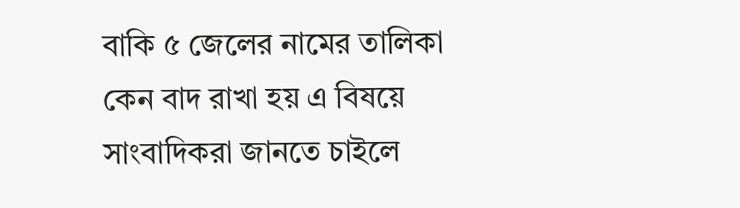বাকি ৫ জেলের নামের তালিকা কেন বাদ রাখা হয় এ বিষয়ে সাংবাদিকরা জানতে চাইলে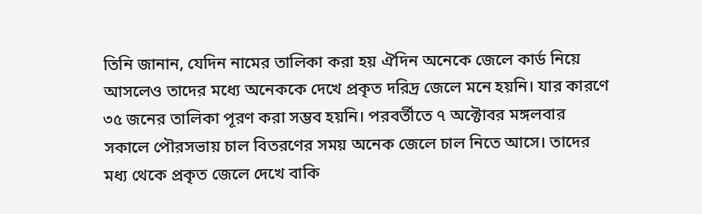তিনি জানান, যেদিন নামের তালিকা করা হয় ঐদিন অনেকে জেলে কার্ড নিয়ে আসলেও তাদের মধ্যে অনেককে দেখে প্রকৃত দরিদ্র জেলে মনে হয়নি। যার কারণে ৩৫ জনের তালিকা পূরণ করা সম্ভব হয়নি। পরবর্তীতে ৭ অক্টোবর মঙ্গলবার সকালে পৌরসভায় চাল বিতরণের সময় অনেক জেলে চাল নিতে আসে। তাদের মধ্য থেকে প্রকৃত জেলে দেখে বাকি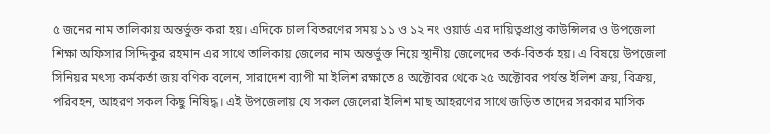৫ জনের নাম তালিকায় অন্তর্ভুক্ত করা হয়। এদিকে চাল বিতরণের সময় ১১ ও ১২ নং ওয়ার্ড এর দায়িত্বপ্রাপ্ত কাউন্সিলর ও উপজেলা শিক্ষা অফিসার সিদ্দিকুর রহমান এর সাথে তালিকায় জেলের নাম অন্তর্ভুক্ত নিয়ে স্থানীয় জেলেদের তর্ক-বিতর্ক হয়। এ বিষয়ে উপজেলা সিনিয়র মৎস্য কর্মকর্তা জয় বণিক বলেন, সারাদেশ ব্যাপী মা ইলিশ রক্ষাতে ৪ অক্টোবর থেকে ২৫ অক্টোবর পর্যন্ত ইলিশ ক্রয়, বিক্রয়, পরিবহন, আহরণ সকল কিছু নিষিদ্ধ। এই উপজেলায় যে সকল জেলেরা ইলিশ মাছ আহরণের সাথে জড়িত তাদের সরকার মাসিক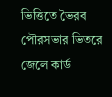ভিত্তিতে ভৈরব পৌরসভার ভিতরে জেলে কার্ড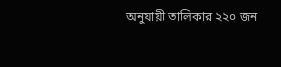অনুযায়ী তালিকার ২২০ জন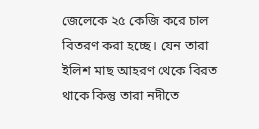জেলেকে ২৫ কেজি করে চাল বিতরণ করা হচ্ছে। যেন তারা ইলিশ মাছ আহরণ থেকে বিরত থাকে কিন্তু তারা নদীতে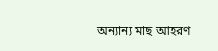অন্যান্য মাছ আহরণ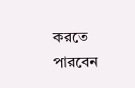করতে পারবেন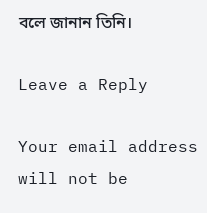বলে জানান তিনি।

Leave a Reply

Your email address will not be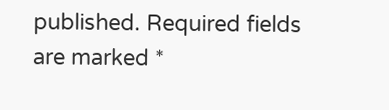published. Required fields are marked *